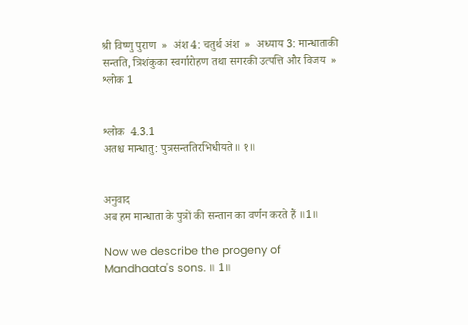श्री विष्णु पुराण  »  अंश 4: चतुर्थ अंश  »  अध्याय 3: मान्धाताकी सन्तति, त्रिशंकुका स्वर्गारोहण तथा सगरकी उत्पत्ति और विजय  »  श्लोक 1


श्लोक  4.3.1
अतश्च मान्धातु: पुत्रसन्ततिरभिधीयते॥ १॥


अनुवाद
अब हम मान्धाता के पुत्रों की सन्तान का वर्णन करते हैं ॥1॥

Now we describe the progeny of Mandhaata's sons. ॥ 1॥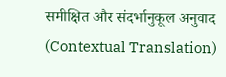समीक्षित और संदर्भानुकूल अनुवाद (Contextual Translation)